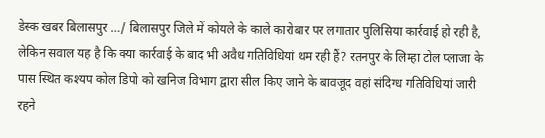डेस्क खबर बिलासपुर …/ बिलासपुर जिले में कोयले के काले कारोबार पर लगातार पुलिसिया कार्रवाई हो रही है, लेकिन सवाल यह है कि क्या कार्रवाई के बाद भी अवैध गतिविधियां थम रही हैं? रतनपुर के लिम्हा टोल प्लाजा के पास स्थित कश्यप कोल डिपो को खनिज विभाग द्वारा सील किए जाने के बावजूद वहां संदिग्ध गतिविधियां जारी रहने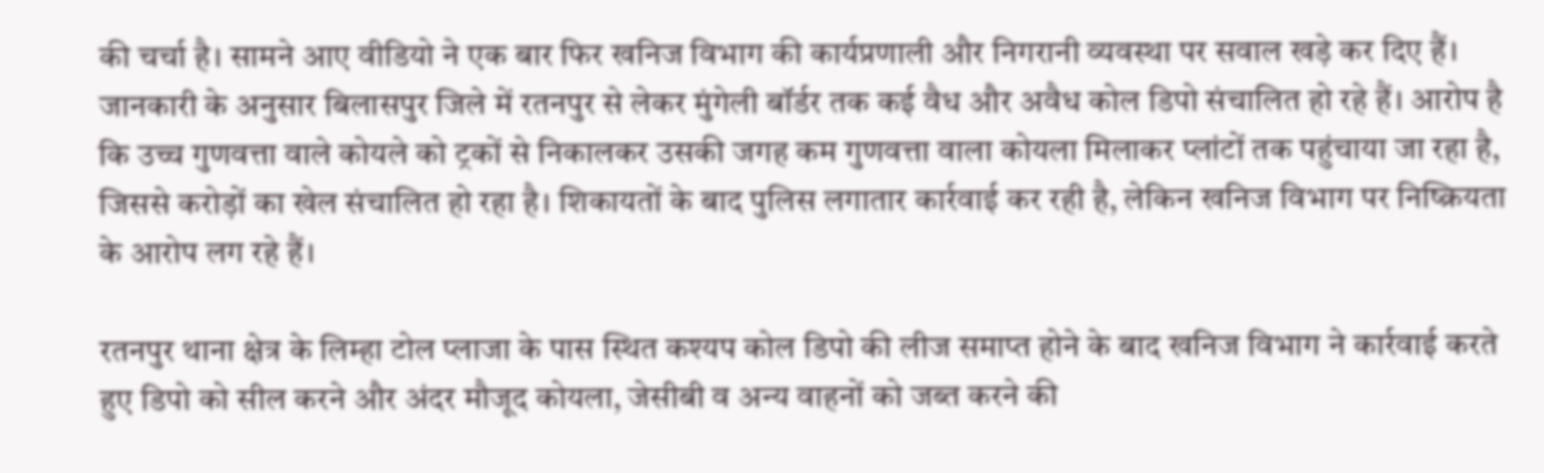की चर्चा है। सामने आए वीडियो ने एक बार फिर खनिज विभाग की कार्यप्रणाली और निगरानी व्यवस्था पर सवाल खड़े कर दिए हैं। जानकारी के अनुसार बिलासपुर जिले में रतनपुर से लेकर मुंगेली बॉर्डर तक कई वैध और अवैध कोल डिपो संचालित हो रहे हैं। आरोप है कि उच्च गुणवत्ता वाले कोयले को ट्रकों से निकालकर उसकी जगह कम गुणवत्ता वाला कोयला मिलाकर प्लांटों तक पहुंचाया जा रहा है, जिससे करोड़ों का खेल संचालित हो रहा है। शिकायतों के बाद पुलिस लगातार कार्रवाई कर रही है, लेकिन खनिज विभाग पर निष्क्रियता के आरोप लग रहे हैं।

रतनपुर थाना क्षेत्र के लिम्हा टोल प्लाजा के पास स्थित कश्यप कोल डिपो की लीज समाप्त होने के बाद खनिज विभाग ने कार्रवाई करते हुए डिपो को सील करने और अंदर मौजूद कोयला, जेसीबी व अन्य वाहनों को जब्त करने की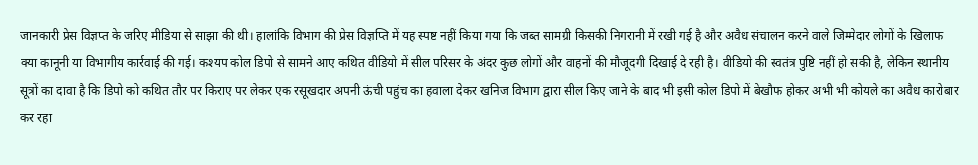जानकारी प्रेस विज्ञप्त के जरिए मीडिया से साझा की थी। हालांकि विभाग की प्रेस विज्ञप्ति में यह स्पष्ट नहीं किया गया कि जब्त सामग्री किसकी निगरानी में रखी गई है और अवैध संचालन करने वाले जिम्मेदार लोगों के खिलाफ क्या कानूनी या विभागीय कार्रवाई की गई। कश्यप कोल डिपो से सामने आए कथित वीडियो में सील परिसर के अंदर कुछ लोगों और वाहनों की मौजूदगी दिखाई दे रही है। वीडियो की स्वतंत्र पुष्टि नहीं हो सकी है, लेकिन स्थानीय सूत्रों का दावा है कि डिपो को कथित तौर पर किराए पर लेकर एक रसूखदार अपनी ऊंची पहुंच का हवाला देकर खनिज विभाग द्वारा सील किए जाने के बाद भी इसी कोल डिपो में बेखौफ होकर अभी भी कोयले का अवैध कारोबार कर रहा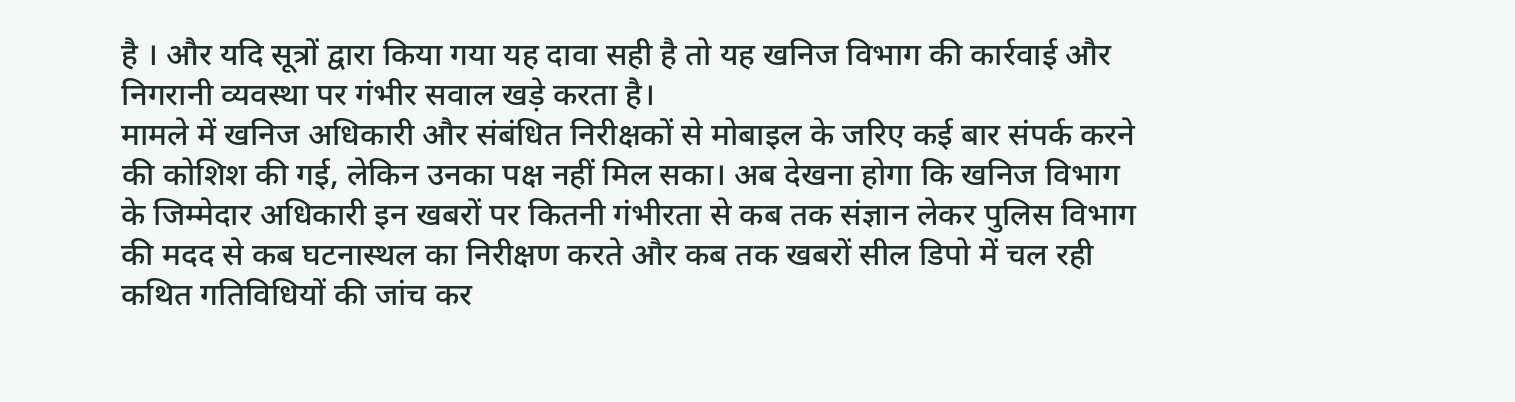है । और यदि सूत्रों द्वारा किया गया यह दावा सही है तो यह खनिज विभाग की कार्रवाई और निगरानी व्यवस्था पर गंभीर सवाल खड़े करता है।
मामले में खनिज अधिकारी और संबंधित निरीक्षकों से मोबाइल के जरिए कई बार संपर्क करने की कोशिश की गई, लेकिन उनका पक्ष नहीं मिल सका। अब देखना होगा कि खनिज विभाग के जिम्मेदार अधिकारी इन खबरों पर कितनी गंभीरता से कब तक संज्ञान लेकर पुलिस विभाग की मदद से कब घटनास्थल का निरीक्षण करते और कब तक खबरों सील डिपो में चल रही कथित गतिविधियों की जांच कर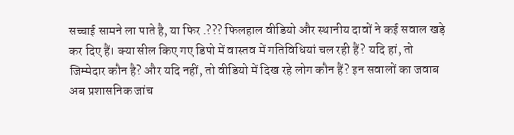सच्चाई सामने ला पाते है, या फिर .??? फिलहाल वीडियो और स्थानीय दावों ने कई सवाल खड़े कर दिए हैं। क्या सील किए गए डिपो में वास्तव में गतिविधियां चल रही हैं? यदि हां, तो जिम्मेदार कौन है? और यदि नहीं, तो वीडियो में दिख रहे लोग कौन हैं? इन सवालों का जवाब अब प्रशासनिक जांच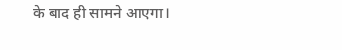के बाद ही सामने आएगा।